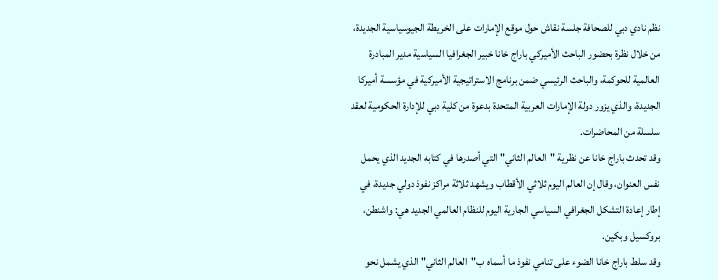نظم نادي دبي للصحافة جلسة نقاش حول موقع الإمارات على الخريطة الجيوسياسية الجديدة، من خلال نظرة بحضور الباحث الأميركي باراج خانا خبير الجغرافيا السياسية مدير المبادرة العالمية للحوكمة، والباحث الرئيسي ضمن برنامج الاستراتيجية الأميركية في مؤسسة أميركا الجديدة، والذي يزور دولة الإمارات العربية المتحدة بدعوة من كلية دبي للإدارة الحكومية لعقد سلسلة من المحاضرات.
وقد تحدث باراج خانا عن نظرية "العالم الثاني" التي أصدرها في كتابه الجديد الذي يحمل نفس العنوان، وقال إن العالم اليوم ثلاثي الأقطاب ويشهد ثلاثة مراكز نفوذ دولي جديدة، في إطار إعادة التشكل الجغرافي السياسي الجارية اليوم للنظام العالمي الجديد هي: واشنطن، بروكسيل وبكين.
وقد سلط باراج خانا الضوء على تنامي نفوذ ما أسماه ب"العالم الثاني" الذي يشمل نحو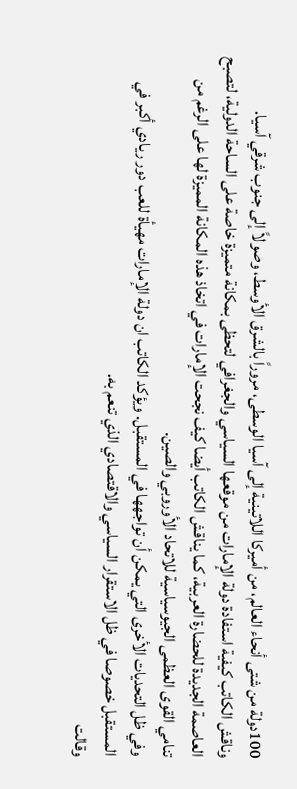100دولة من شتى أنحاء العالم، من أميركا اللاتينية إلى آسيا الوسطى، مروراً بالشرق الأوسط، وصولاً إلى جنوب شرقي آسيا.
وناقش الكاتب كيفية استفادة دولة الإمارات من موقعها السياسي والجغرافي لتحظى بمكانة متميزة خاصة على الساحة الدولية، لتصبح العاصمة الجديدة للحضارة العربية، كما يناقش الكاتب أيضا كيف نجحت الإمارات في اتخاذ هذه المكانة المميزة لها على الرغم من تنامي القوى العظمى الجيوسياسية للاتحاد الأوروبي والصين.
وفي ظل التحديات الأخرى التي يمكن أن تواجهها في المستقبل. ويؤكد الكاتب ان دولة الإمارات مهيأة للعب دور ريادي أكبر في المستقبل خصوصا في ظل الاستقرار السياسي والاقتصادي الذي تنعم به.
وقالت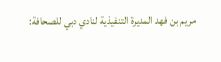مريم بن فهد المديرة التنفيذية لنادي دبي للصحافة: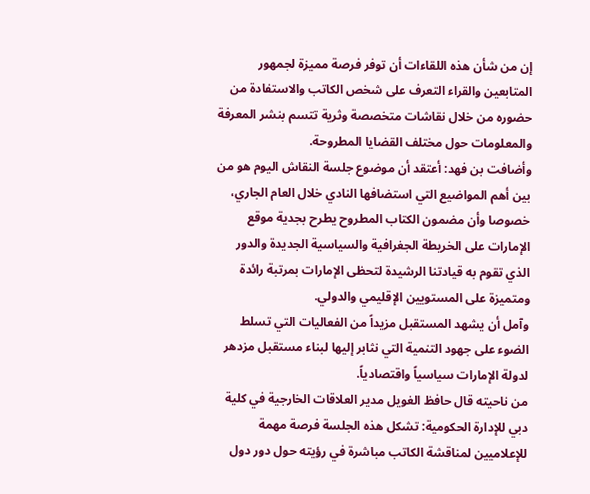إن من شأن هذه اللقاءات أن توفر فرصة مميزة لجمهور المتابعين والقراء التعرف على شخص الكاتب والاستفادة من حضوره من خلال نقاشات متخصصة وثرية تتسم بنشر المعرفة والمعلومات حول مختلف القضايا المطروحة.
وأضافت بن فهد: أعتقد أن موضوع جلسة النقاش اليوم هو من بين أهم المواضيع التي استضافها النادي خلال العام الجاري، خصوصا وأن مضمون الكتاب المطروح يطرح بجدية موقع الإمارات على الخريطة الجغرافية والسياسية الجديدة والدور الذي تقوم به قيادتنا الرشيدة لتحظى الإمارات بمرتبة رائدة ومتميزة على المستويين الإقليمي والدولي.
وآمل أن يشهد المستقبل مزيداً من الفعاليات التي تسلط الضوء على جهود التنمية التي نثابر إليها لبناء مستقبل مزدهر لدولة الإمارات سياسياً واقتصادياً.
من ناحيته قال حافظ الغويل مدير العلاقات الخارجية في كلية دبي للإدارة الحكومية: تشكل هذه الجلسة فرصة مهمة للإعلاميين لمناقشة الكاتب مباشرة في رؤيته حول دور دول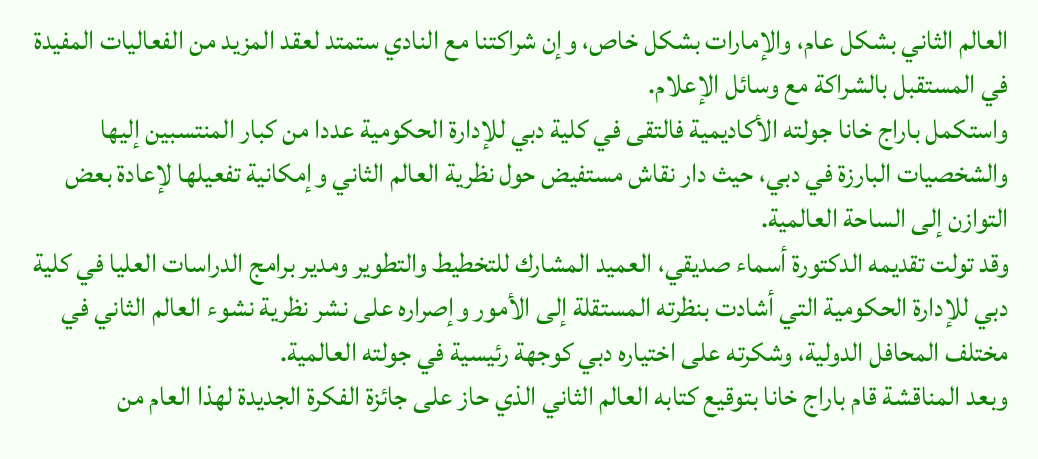العالم الثاني بشكل عام، والإمارات بشكل خاص، وإن شراكتنا مع النادي ستمتد لعقد المزيد من الفعاليات المفيدة في المستقبل بالشراكة مع وسائل الإعلام.
واستكمل باراج خانا جولته الأكاديمية فالتقى في كلية دبي للإدارة الحكومية عددا من كبار المنتسبين إليها والشخصيات البارزة في دبي، حيث دار نقاش مستفيض حول نظرية العالم الثاني وإمكانية تفعيلها لإعادة بعض التوازن إلى الساحة العالمية.
وقد تولت تقديمه الدكتورة أسماء صديقي، العميد المشارك للتخطيط والتطوير ومدير برامج الدراسات العليا في كلية دبي للإدارة الحكومية التي أشادت بنظرته المستقلة إلى الأمور وإصراره على نشر نظرية نشوء العالم الثاني في مختلف المحافل الدولية، وشكرته على اختياره دبي كوجهة رئيسية في جولته العالمية.
وبعد المناقشة قام باراج خانا بتوقيع كتابه العالم الثاني الذي حاز على جائزة الفكرة الجديدة لهذا العام من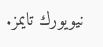نيويورك تايمز.